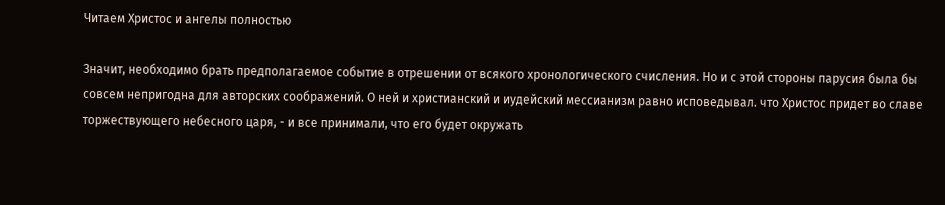Читаем Христос и ангелы полностью

Значит, необходимо брать предполагаемое событие в отрешении от всякого хронологического счисления. Но и с этой стороны парусия была бы совсем непригодна для авторских соображений. О ней и христианский и иудейский мессианизм равно исповедывал. что Христос придет во славе торжествующего небесного царя, - и все принимали, что его будет окружать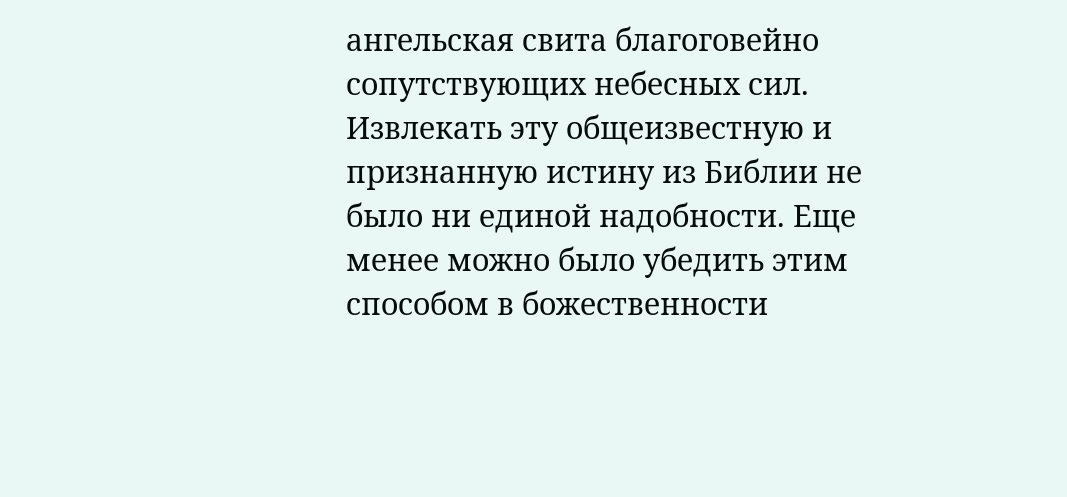ангельская свита благоговейно сопутствующих небесных сил. Извлекать эту общеизвестную и признанную истину из Библии не было ни единой надобности. Еще менее можно было убедить этим способом в божественности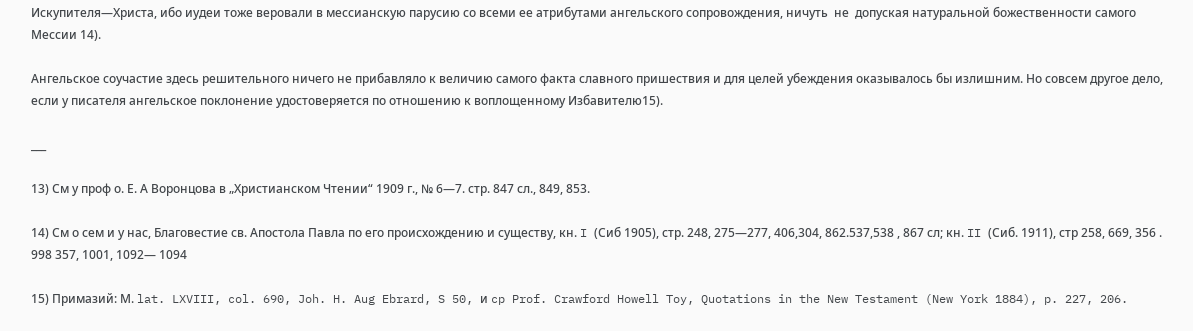Искупителя—Христа, ибо иудеи тоже веровали в мессианскую парусию со всеми ее атрибутами ангельского сопровождения, ничуть  не  допуская натуральной божественности самого Мессии 14).

Ангельское соучастие здесь решительного ничего не прибавляло к величию самого факта славного пришествия и для целей убеждения оказывалось бы излишним. Но совсем другое дело, если у писателя ангельское поклонение удостоверяется по отношению к воплощенному Избавителю15).

___

13) См у проф о. Е. А Воронцова в „Христианском Чтении“ 1909 г., № 6—7. стр. 847 сл., 849, 853.

14) См о сем и у нас, Благовестие св. Апостола Павла по его происхождению и существу, кн. I (Сиб 1905), стр. 248, 275—277, 406,304, 862.537,538 , 867 сл; кн. II (Сиб. 1911), стр 258, 669, 356 . 998 357, 1001, 1092— 1094

15) Примазий: М. lat. LXVIII, col. 690, Joh. H. Aug Ebrard, S 50, и cp Prof. Crawford Howell Toy, Quotations in the New Testament (New York 1884), p. 227, 206.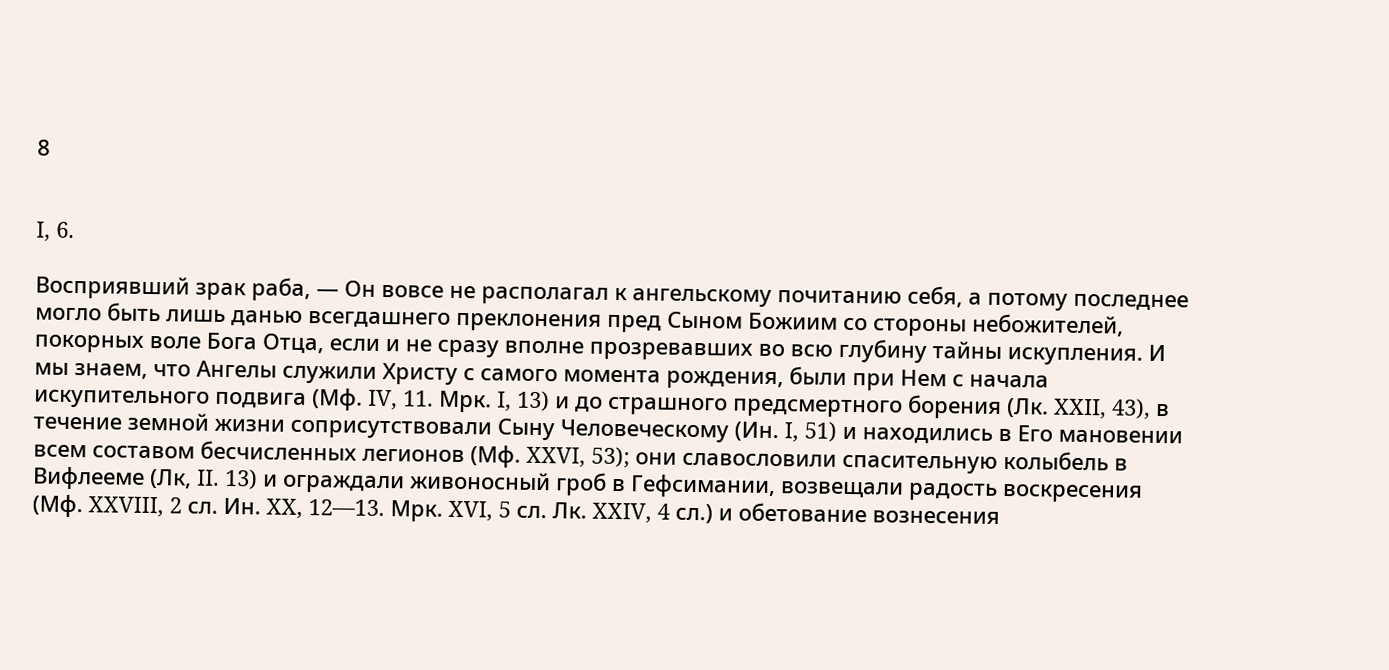8


I, 6.

Восприявший зрак раба, — Он вовсе не располагал к ангельскому почитанию себя, а потому последнее могло быть лишь данью всегдашнего преклонения пред Сыном Божиим со стороны небожителей, покорных воле Бога Отца, если и не сразу вполне прозревавших во всю глубину тайны искупления. И мы знаем, что Ангелы служили Христу с самого момента рождения, были при Нем с начала искупительного подвига (Мф. IV, 11. Мрк. I, 13) и до страшного предсмертного борения (Лк. XXII, 43), в течение земной жизни соприсутствовали Сыну Человеческому (Ин. I, 51) и находились в Его мановении всем составом бесчисленных легионов (Мф. XXVI, 53); они славословили спасительную колыбель в Вифлееме (Лк, II. 13) и ограждали живоносный гроб в Гефсимании, возвещали радость воскресения (Мф. XXVIII, 2 сл. Ин. XX, 12—13. Мрк. XVI, 5 сл. Лк. XXIV, 4 сл.) и обетование вознесения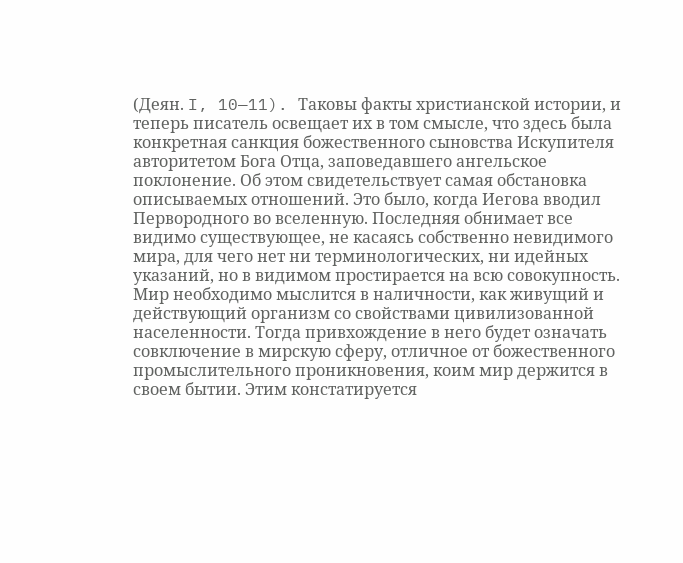(Деян. I, 10—11). Таковы факты христианской истории, и теперь писатель освещает их в том смысле, что здесь была конкретная санкция божественного сыновства Искупителя авторитетом Бога Отца, заповедавшего ангельское поклонение. Об этом свидетельствует самая обстановка описываемых отношений. Это было, когда Иегова вводил Первородного во вселенную. Последняя обнимает все видимо существующее, не касаясь собственно невидимого мира, для чего нет ни терминологических, ни идейных указаний, но в видимом простирается на всю совокупность. Мир необходимо мыслится в наличности, как живущий и действующий организм со свойствами цивилизованной населенности. Тогда привхождение в него будет означать совключение в мирскую сферу, отличное от божественного промыслительного проникновения, коим мир держится в своем бытии. Этим констатируется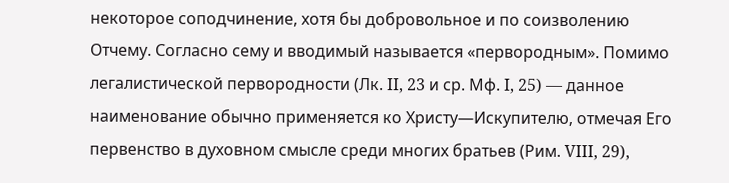некоторое соподчинение, хотя бы добровольное и по соизволению Отчему. Согласно сему и вводимый называется «первородным». Помимо легалистической первородности (Лк. II, 23 и ср. Мф. I, 25) — данное наименование обычно применяется ко Христу—Искупителю, отмечая Его первенство в духовном смысле среди многих братьев (Рим. VIII, 29),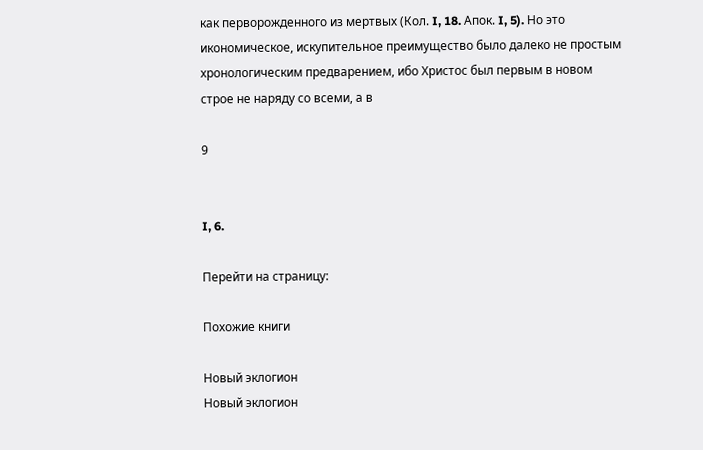как перворожденного из мертвых (Кол. I, 18. Апок. I, 5). Но это икономическое, искупительное преимущество было далеко не простым хронологическим предварением, ибо Христос был первым в новом строе не наряду со всеми, а в

9


I, 6.

Перейти на страницу:

Похожие книги

Новый эклогион
Новый эклогион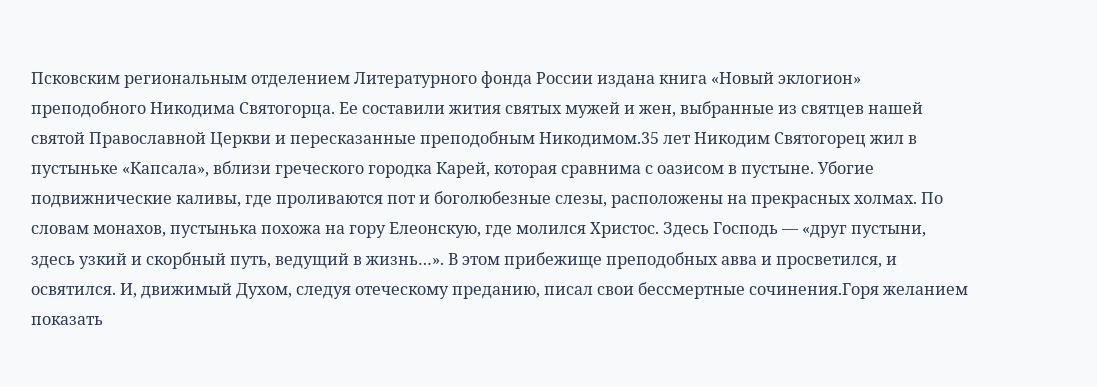Псковским региональным отделением Литературного фонда России издана книга «Новый эклогион» преподобного Никодима Святогорца. Ее составили жития святых мужей и жен, выбранные из святцев нашей святой Православной Церкви и пересказанные преподобным Никодимом.35 лет Никодим Святогорец жил в пустыньке «Капсала», вблизи греческого городка Карей, которая сравнима с оазисом в пустыне. Убогие подвижнические каливы, где проливаются пот и боголюбезные слезы, расположены на прекрасных холмах. По словам монахов, пустынька похожа на гору Елеонскую, где молился Христос. Здесь Господь — «друг пустыни, здесь узкий и скорбный путь, ведущий в жизнь…». В этом прибежище преподобных авва и просветился, и освятился. И, движимый Духом, следуя отеческому преданию, писал свои бессмертные сочинения.Горя желанием показать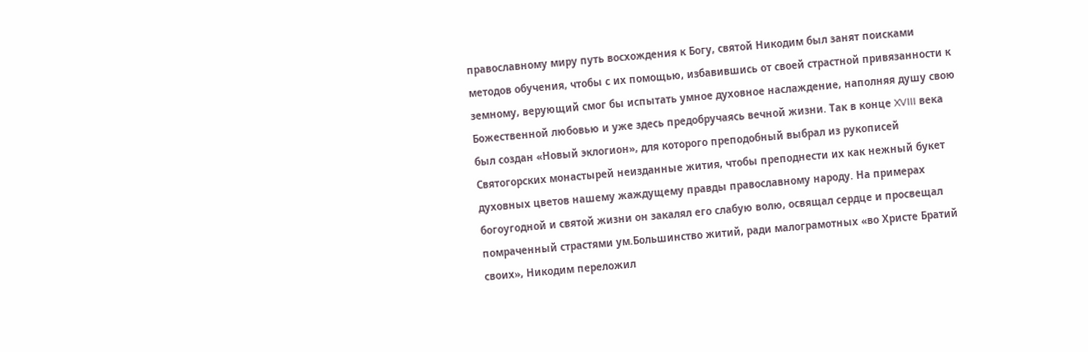православному миру путь восхождения к Богу, святой Никодим был занят поисками методов обучения, чтобы с их помощью, избавившись от своей страстной привязанности к земному, верующий смог бы испытать умное духовное наслаждение, наполняя душу свою Божественной любовью и уже здесь предобручаясь вечной жизни. Так в конце XVIII века был создан «Новый эклогион», для которого преподобный выбрал из рукописей Святогорских монастырей неизданные жития, чтобы преподнести их как нежный букет духовных цветов нашему жаждущему правды православному народу. На примерах богоугодной и святой жизни он закалял его слабую волю, освящал сердце и просвещал помраченный страстями ум.Большинство житий, ради малограмотных «во Христе Братий своих», Никодим переложил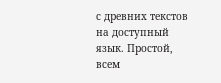с древних текстов на доступный язык. Простой, всем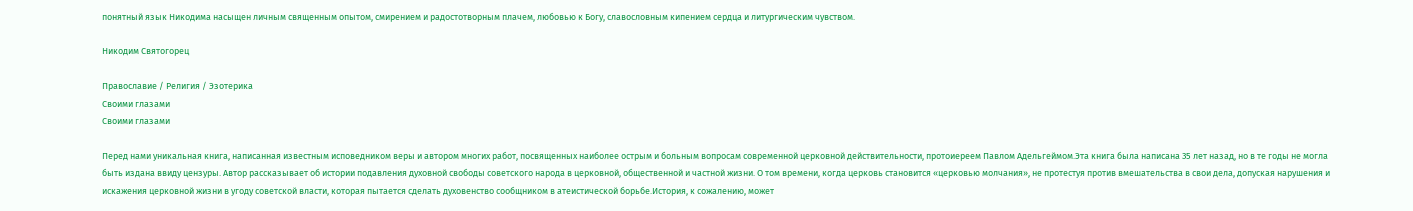понятный язык Никодима насыщен личным священным опытом, смирением и радостотворным плачем, любовью к Богу, славословным кипением сердца и литургическим чувством.

Никодим Святогорец

Православие / Религия / Эзотерика
Своими глазами
Своими глазами

Перед нами уникальная книга, написанная известным исповедником веры и автором многих работ, посвященных наиболее острым и больным вопросам современной церковной действительности, протоиереем Павлом Адельгеймом.Эта книга была написана 35 лет назад, но в те годы не могла быть издана ввиду цензуры. Автор рассказывает об истории подавления духовной свободы советского народа в церковной, общественной и частной жизни. О том времени, когда церковь становится «церковью молчания», не протестуя против вмешательства в свои дела, допуская нарушения и искажения церковной жизни в угоду советской власти, которая пытается сделать духовенство сообщником в атеистической борьбе.История, к сожалению, может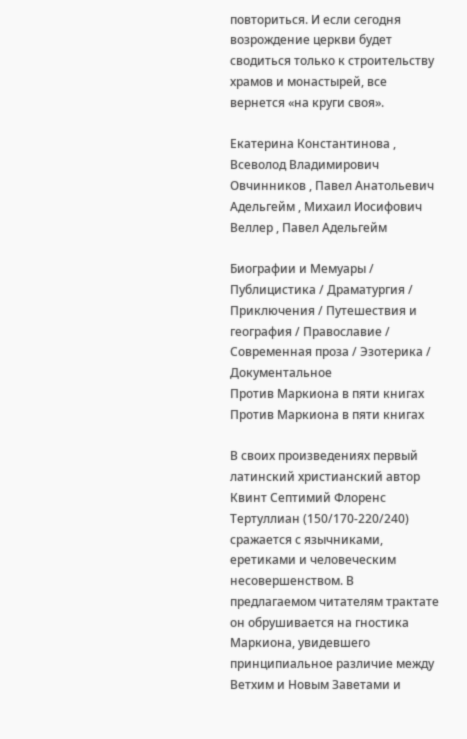повториться. И если сегодня возрождение церкви будет сводиться только к строительству храмов и монастырей, все вернется «на круги своя».

Екатерина Константинова , Всеволод Владимирович Овчинников , Павел Анатольевич Адельгейм , Михаил Иосифович Веллер , Павел Адельгейм

Биографии и Мемуары / Публицистика / Драматургия / Приключения / Путешествия и география / Православие / Современная проза / Эзотерика / Документальное
Против Маркиона в пяти книгах
Против Маркиона в пяти книгах

В своих произведениях первый латинский христианский автор Квинт Септимий Флоренс Тертуллиан (150/170-220/240) сражается с язычниками, еретиками и человеческим несовершенством. В предлагаемом читателям трактате он обрушивается на гностика Маркиона, увидевшего принципиальное различие между Ветхим и Новым Заветами и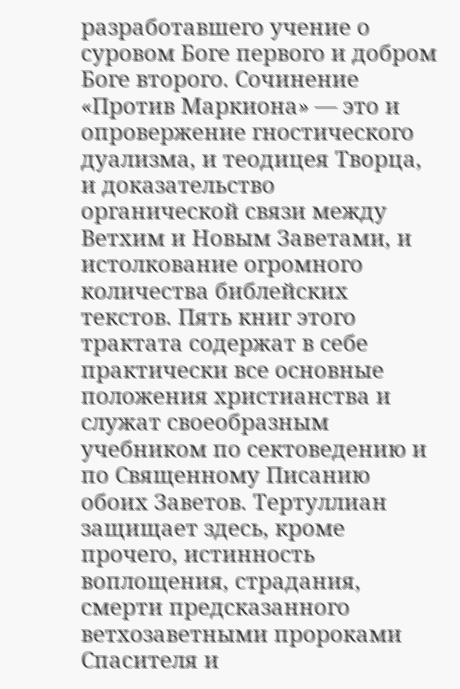разработавшего учение о суровом Боге первого и добром Боге второго. Сочинение «Против Маркиона» — это и опровержение гностического дуализма, и теодицея Творца, и доказательство органической связи между Ветхим и Новым Заветами, и истолкование огромного количества библейских текстов. Пять книг этого трактата содержат в себе практически все основные положения христианства и служат своеобразным учебником по сектоведению и по Священному Писанию обоих Заветов. Тертуллиан защищает здесь, кроме прочего, истинность воплощения, страдания, смерти предсказанного ветхозаветными пророками Спасителя и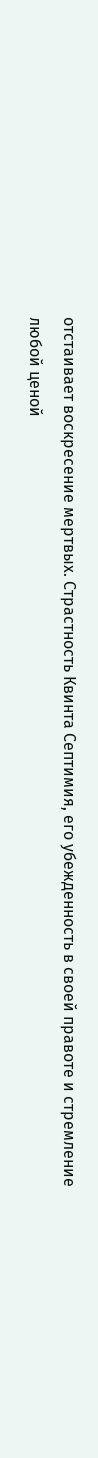отстаивает воскресение мертвых. Страстность Квинта Септимия, его убежденность в своей правоте и стремление любой ценой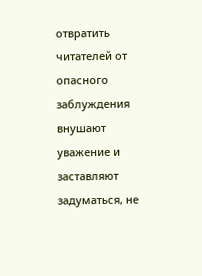отвратить читателей от опасного заблуждения внушают уважение и заставляют задуматься, не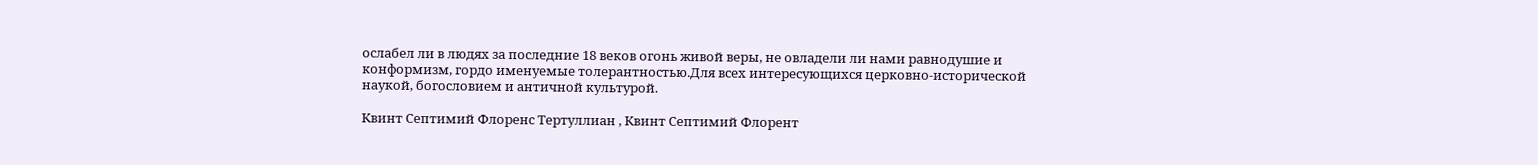ослабел ли в людях за последние 18 веков огонь живой веры, не овладели ли нами равнодушие и конформизм, гордо именуемые толерантностью.Для всех интересующихся церковно-исторической наукой, богословием и античной культурой.

Квинт Септимий Флоренс Тертуллиан , Квинт Септимий Флорент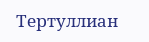Тертуллиан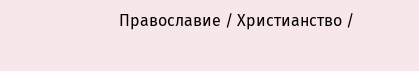Православие / Христианство /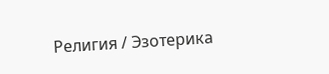Религия / Эзотерика